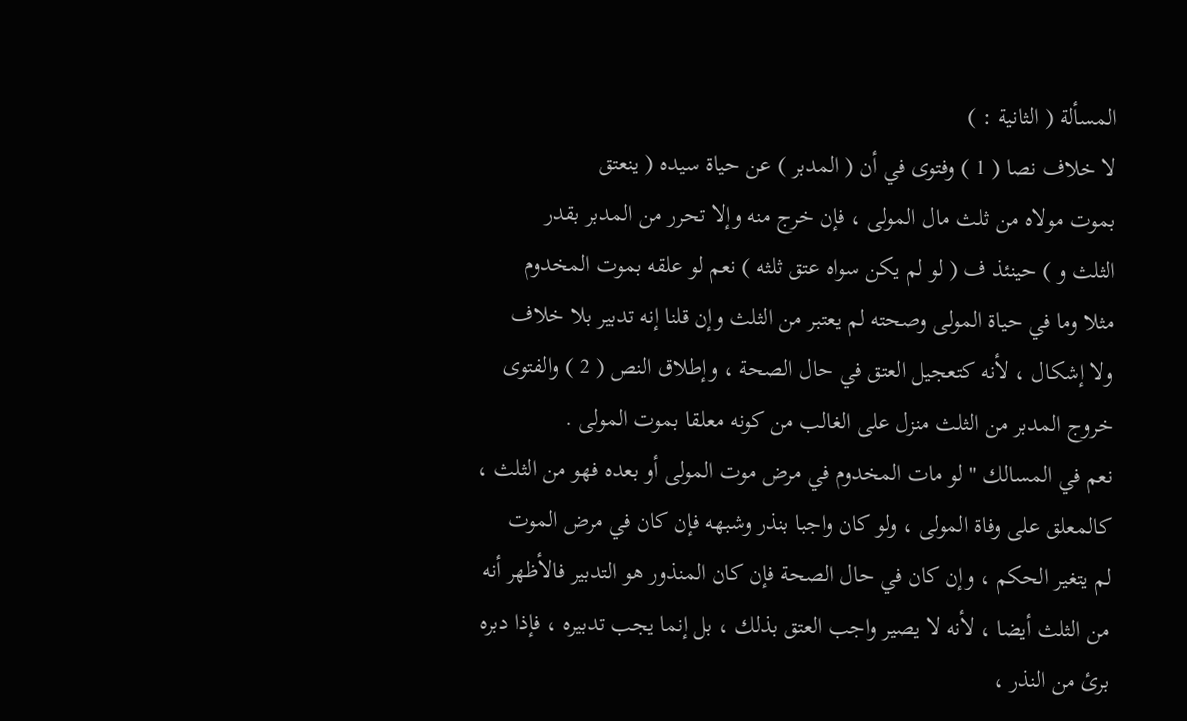المسألة ( الثانية : )
لا خلاف نصا ( 1 ) وفتوى في أن ( المدبر ) عن حياة سيده ( ينعتق
بموت مولاه من ثلث مال المولى ، فإن خرج منه وإلا تحرر من المدبر بقدر
الثلث و ) حينئذ ف ( لو لم يكن سواه عتق ثلثه ) نعم لو علقه بموت المخدوم
مثلا وما في حياة المولى وصحته لم يعتبر من الثلث وإن قلنا إنه تدبير بلا خلاف
ولا إشكال ، لأنه كتعجيل العتق في حال الصحة ، وإطلاق النص ( 2 ) والفتوى
خروج المدبر من الثلث منزل على الغالب من كونه معلقا بموت المولى .
نعم في المسالك " لو مات المخدوم في مرض موت المولى أو بعده فهو من الثلث ،
كالمعلق على وفاة المولى ، ولو كان واجبا بنذر وشبهه فإن كان في مرض الموت
لم يتغير الحكم ، وإن كان في حال الصحة فإن كان المنذور هو التدبير فالأظهر أنه
من الثلث أيضا ، لأنه لا يصير واجب العتق بذلك ، بل إنما يجب تدبيره ، فإذا دبره
برئ من النذر ،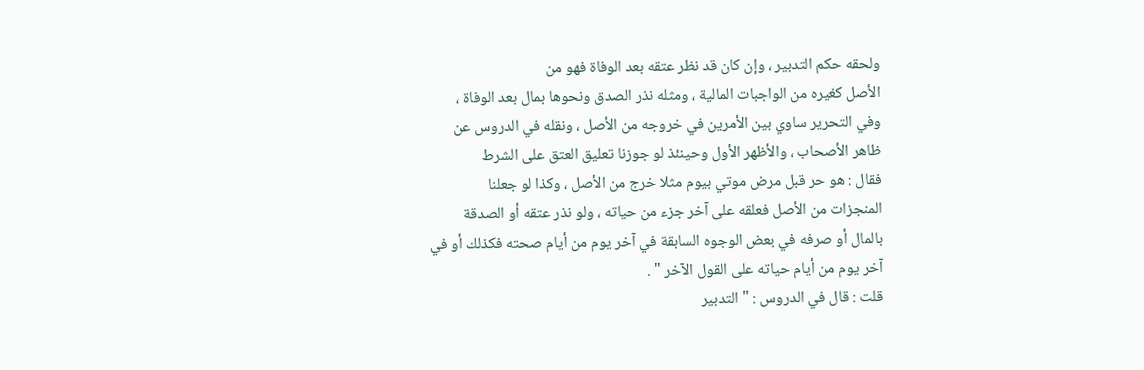ولحقه حكم التدبير ، وإن كان قد نظر عتقه بعد الوفاة فهو من
الأصل كغيره من الواجبات المالية ، ومثله نذر الصدق ونحوها بمال بعد الوفاة ،
وفي التحرير ساوي بين الأمرين في خروجه من الأصل ، ونقله في الدروس عن
ظاهر الأصحاب ، والأظهر الأول وحينئذ لو جوزنا تعليق العتق على الشرط
فقال : هو حر قبل مرض موتي بيوم مثلا خرج من الأصل ، وكذا لو جعلنا
المنجزات من الأصل فعلقه على آخر جزء من حياته ، ولو نذر عتقه أو الصدقة
بالمال أو صرفه في بعض الوجوه السابقة في آخر يوم من أيام صحته فكذلك أو في
آخر يوم من أيام حياته على القول الآخر " .
قلت : قال في الدروس : " التدبير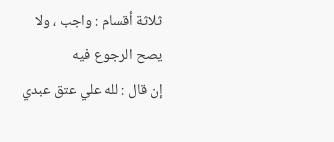ثلاثة أقسام : واجب ، ولا يصح الرجوع فيه
إن قال : لله علي عتق عبدي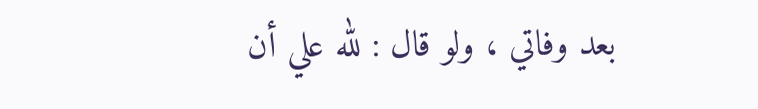بعد وفاتي ، ولو قال : لله علي أن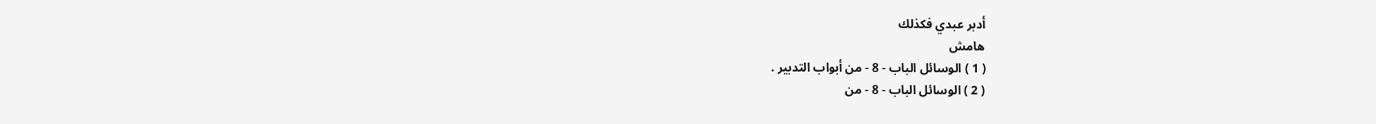أدبر عبدي فكذلك
هامش
( 1 ) الوسائل الباب - 8 - من أبواب التدبير .
( 2 ) الوسائل الباب - 8 - من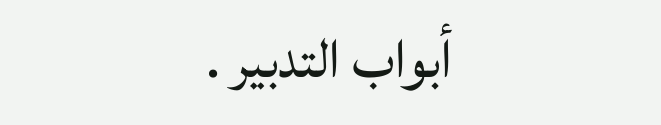أبواب التدبير .